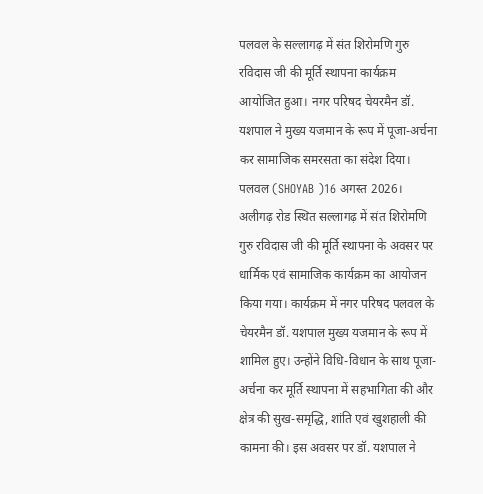पलवल के सल्लागढ़ में संत शिरोमणि गुरु रविदास जी की मूर्ति स्थापना कार्यक्रम आयोजित हुआ। नगर परिषद चेयरमैन डॉ. यशपाल ने मुख्य यजमान के रूप में पूजा-अर्चना कर सामाजिक समरसता का संदेश दिया।
पलवल (SHOYAB )16 अगस्त 2026। अलीगढ़ रोड स्थित सल्लागढ़ में संत शिरोमणि गुरु रविदास जी की मूर्ति स्थापना के अवसर पर धार्मिक एवं सामाजिक कार्यक्रम का आयोजन किया गया। कार्यक्रम में नगर परिषद पलवल के चेयरमैन डॉ. यशपाल मुख्य यजमान के रूप में शामिल हुए। उन्होंने विधि-विधान के साथ पूजा-अर्चना कर मूर्ति स्थापना में सहभागिता की और क्षेत्र की सुख-समृद्धि, शांति एवं खुशहाली की कामना की। इस अवसर पर डॉ. यशपाल ने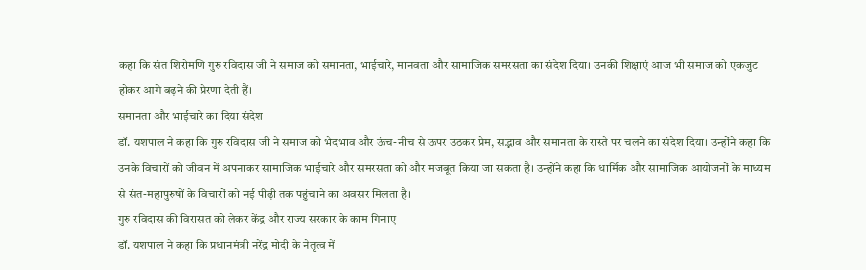कहा कि संत शिरोमणि गुरु रविदास जी ने समाज को समानता, भाईचारे, मानवता और सामाजिक समरसता का संदेश दिया। उनकी शिक्षाएं आज भी समाज को एकजुट होकर आगे बढ़ने की प्रेरणा देती हैं।
समानता और भाईचारे का दिया संदेश
डॉ. यशपाल ने कहा कि गुरु रविदास जी ने समाज को भेदभाव और ऊंच-नीच से ऊपर उठकर प्रेम, सद्भाव और समानता के रास्ते पर चलने का संदेश दिया। उन्होंने कहा कि उनके विचारों को जीवन में अपनाकर सामाजिक भाईचारे और समरसता को और मजबूत किया जा सकता है। उन्होंने कहा कि धार्मिक और सामाजिक आयोजनों के माध्यम से संत-महापुरुषों के विचारों को नई पीढ़ी तक पहुंचाने का अवसर मिलता है।
गुरु रविदास की विरासत को लेकर केंद्र और राज्य सरकार के काम गिनाए
डॉ. यशपाल ने कहा कि प्रधानमंत्री नरेंद्र मोदी के नेतृत्व में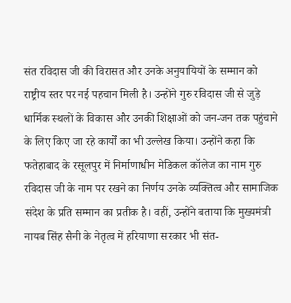संत रविदास जी की विरासत और उनके अनुयायियों के सम्मान को राष्ट्रीय स्तर पर नई पहचान मिली है। उन्होंने गुरु रविदास जी से जुड़े धार्मिक स्थलों के विकास और उनकी शिक्षाओं को जन-जन तक पहुंचाने के लिए किए जा रहे कार्यों का भी उल्लेख किया। उन्होंने कहा कि फतेहाबाद के रसूलपुर में निर्माणाधीन मेडिकल कॉलेज का नाम गुरु रविदास जी के नाम पर रखने का निर्णय उनके व्यक्तित्व और सामाजिक संदेश के प्रति सम्मान का प्रतीक है। वहीं, उन्होंने बताया कि मुख्यमंत्री नायब सिंह सैनी के नेतृत्व में हरियाणा सरकार भी संत-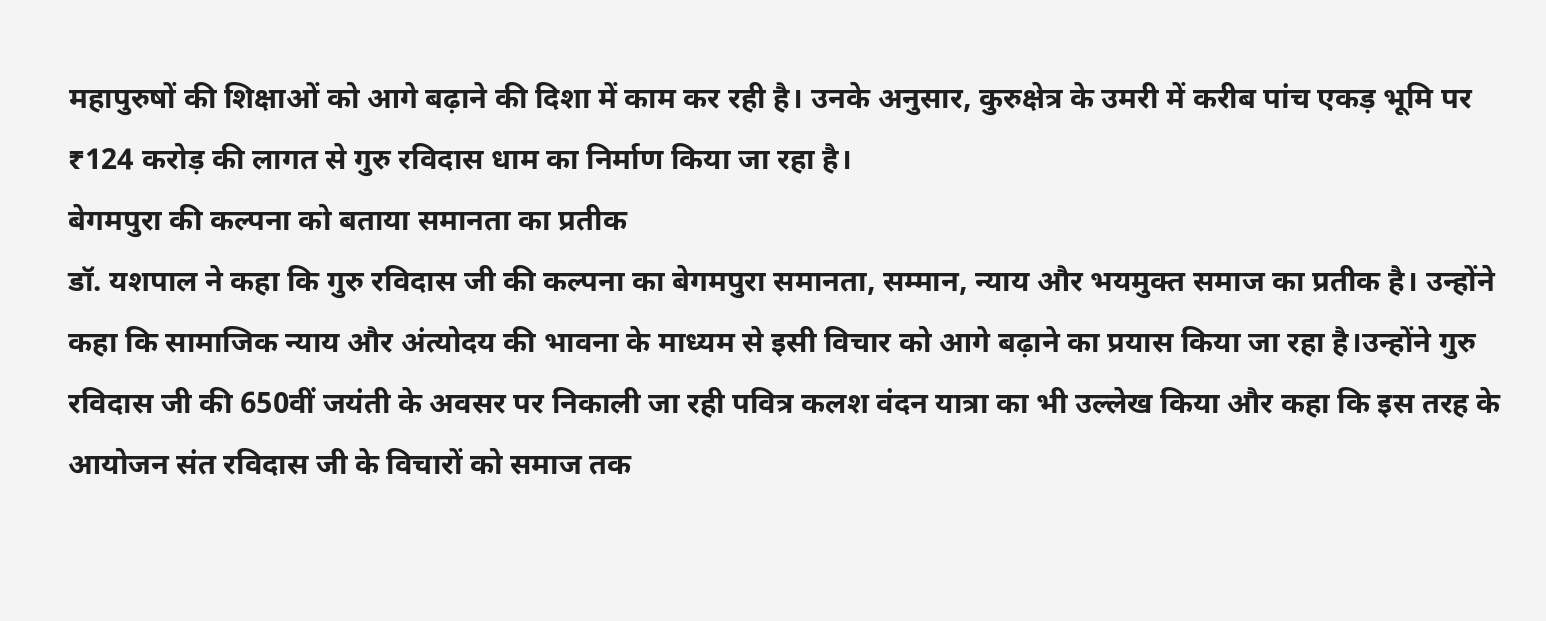महापुरुषों की शिक्षाओं को आगे बढ़ाने की दिशा में काम कर रही है। उनके अनुसार, कुरुक्षेत्र के उमरी में करीब पांच एकड़ भूमि पर ₹124 करोड़ की लागत से गुरु रविदास धाम का निर्माण किया जा रहा है।
बेगमपुरा की कल्पना को बताया समानता का प्रतीक
डॉ. यशपाल ने कहा कि गुरु रविदास जी की कल्पना का बेगमपुरा समानता, सम्मान, न्याय और भयमुक्त समाज का प्रतीक है। उन्होंने कहा कि सामाजिक न्याय और अंत्योदय की भावना के माध्यम से इसी विचार को आगे बढ़ाने का प्रयास किया जा रहा है।उन्होंने गुरु रविदास जी की 650वीं जयंती के अवसर पर निकाली जा रही पवित्र कलश वंदन यात्रा का भी उल्लेख किया और कहा कि इस तरह के आयोजन संत रविदास जी के विचारों को समाज तक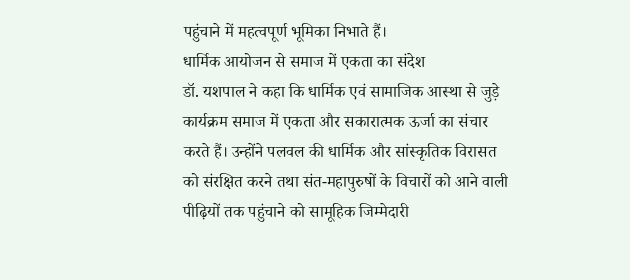पहुंचाने में महत्वपूर्ण भूमिका निभाते हैं।
धार्मिक आयोजन से समाज में एकता का संदेश
डॉ. यशपाल ने कहा कि धार्मिक एवं सामाजिक आस्था से जुड़े कार्यक्रम समाज में एकता और सकारात्मक ऊर्जा का संचार करते हैं। उन्होंने पलवल की धार्मिक और सांस्कृतिक विरासत को संरक्षित करने तथा संत-महापुरुषों के विचारों को आने वाली पीढ़ियों तक पहुंचाने को सामूहिक जिम्मेदारी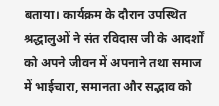बताया। कार्यक्रम के दौरान उपस्थित श्रद्धालुओं ने संत रविदास जी के आदर्शों को अपने जीवन में अपनाने तथा समाज में भाईचारा, समानता और सद्भाव को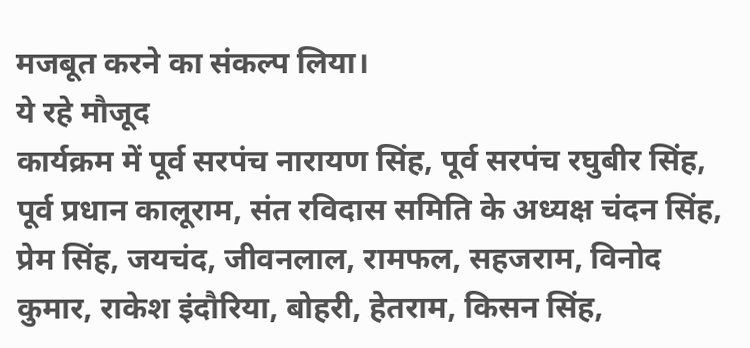मजबूत करने का संकल्प लिया।
ये रहे मौजूद
कार्यक्रम में पूर्व सरपंच नारायण सिंह, पूर्व सरपंच रघुबीर सिंह, पूर्व प्रधान कालूराम, संत रविदास समिति के अध्यक्ष चंदन सिंह, प्रेम सिंह, जयचंद, जीवनलाल, रामफल, सहजराम, विनोद कुमार, राकेश इंदौरिया, बोहरी, हेतराम, किसन सिंह,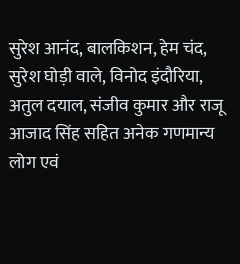सुरेश आनंद, बालकिशन, हेम चंद, सुरेश घोड़ी वाले, विनोद इंदौरिया, अतुल दयाल, संजीव कुमार और राजू आजाद सिंह सहित अनेक गणमान्य लोग एवं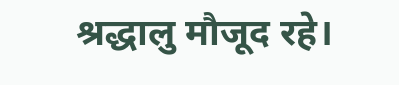श्रद्धालु मौजूद रहे।